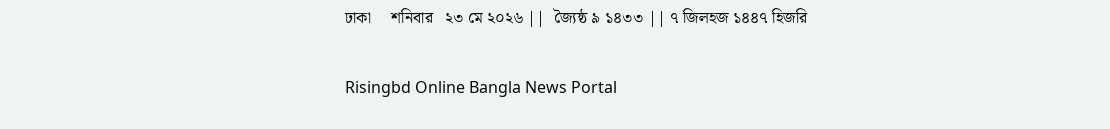ঢাকা     শনিবার   ২৩ মে ২০২৬ ||  জ্যৈষ্ঠ ৯ ১৪৩৩ || ৭ জিলহজ ১৪৪৭ হিজরি

Risingbd Online Bangla News Portal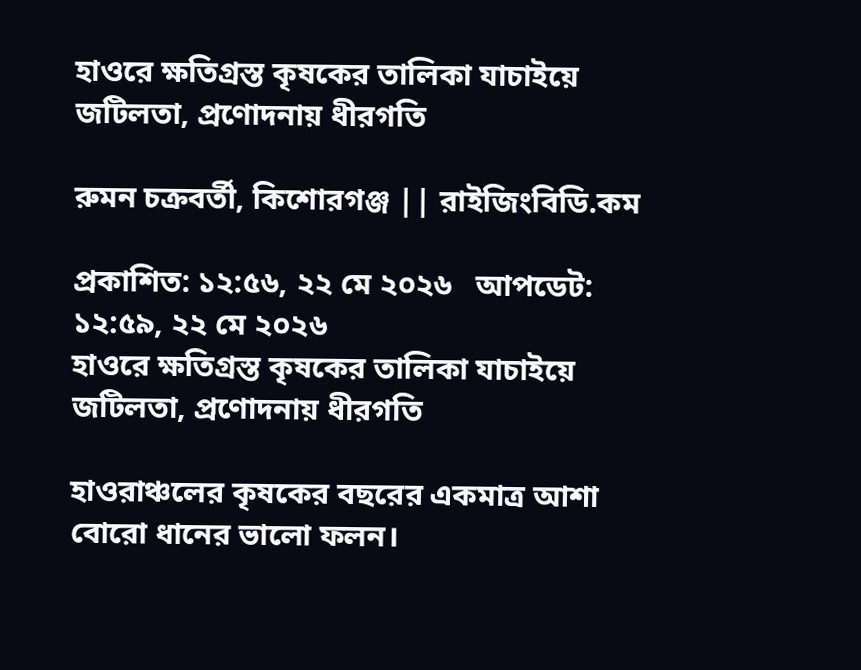হাওরে ক্ষতিগ্রস্ত কৃষকের তালিকা যাচাইয়ে জটিলতা, প্রণোদনায় ধীরগতি

রুমন চক্রবর্তী, কিশোরগঞ্জ || রাইজিংবিডি.কম

প্রকাশিত: ১২:৫৬, ২২ মে ২০২৬   আপডেট: ১২:৫৯, ২২ মে ২০২৬
হাওরে ক্ষতিগ্রস্ত কৃষকের তালিকা যাচাইয়ে জটিলতা, প্রণোদনায় ধীরগতি

হাওরাঞ্চলের কৃষকের বছরের একমাত্র আশা বোরো ধানের ভালো ফলন।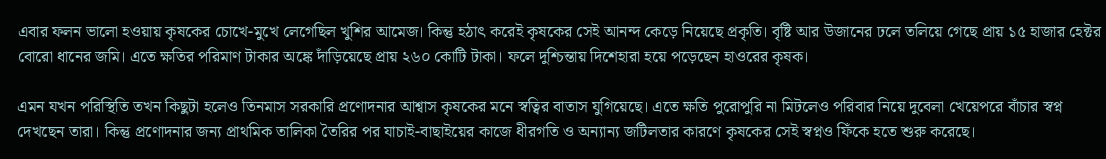এবার ফলন ভালো হওয়ায় কৃষকের চোখে-মুখে লেগেছিল খুশির আমেজ। কিন্তু হঠাৎ করেই কৃষকের সেই আনন্দ কেড়ে নিয়েছে প্রকৃতি। বৃষ্টি আর উজানের ঢলে তলিয়ে গেছে প্রায় ১৫ হাজার হেক্টর বোরো ধানের জমি। এতে ক্ষতির পরিমাণ টাকার অঙ্কে দাঁড়িয়েছে প্রায় ২৬০ কোটি টাকা। ফলে দুশ্চিন্তায় দিশেহারা হয়ে পড়েছেন হাওরের কৃষক।

এমন যখন পরিস্থিতি তখন কিছুটা হলেও তিনমাস সরকারি প্রণোদনার আশ্বাস কৃষকের মনে স্বত্বির বাতাস যুগিয়েছে। এতে ক্ষতি পুরোপুরি না মিটলেও পরিবার নিয়ে দুবেলা খেয়েপরে বাঁচার স্বপ্ন দেখছেন তারা। কিন্তু প্রণোদনার জন্য প্রাথমিক তালিকা তৈরির পর যাচাই-বাছাইয়ের কাজে ধীরগতি ও অন্যান্য জটিলতার কারণে কৃষকের সেই স্বপ্নও ফিঁকে হতে শুরু করেছে।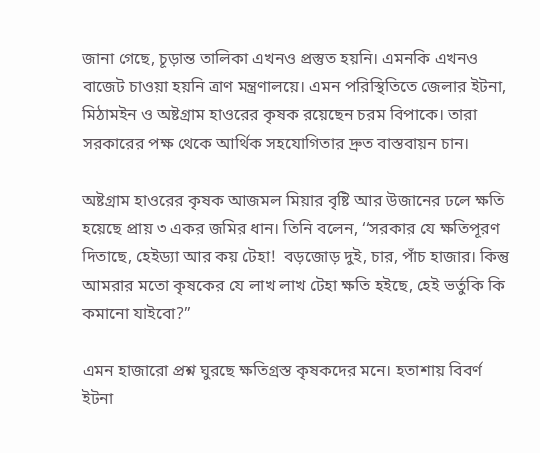জানা গেছে, চূড়ান্ত তালিকা এখনও প্রস্তুত হয়নি। এমনকি এখনও বাজেট চাওয়া হয়নি ত্রাণ মন্ত্রণালয়ে। এমন পরিস্থিতিতে জেলার ইটনা, মিঠামইন ও অষ্টগ্রাম হাওরের কৃষক রয়েছেন চরম বিপাকে। তারা সরকারের পক্ষ থেকে আর্থিক সহযোগিতার দ্রুত বাস্তবায়ন চান।

অষ্টগ্রাম হাওরের কৃষক আজমল মিয়ার বৃষ্টি আর উজানের ঢলে ক্ষতি হয়েছে প্রায় ৩ একর জমির ধান। তিনি বলেন, ‘‘সরকার যে ক্ষতিপূরণ দিতাছে, হেইড্যা আর কয় টেহা!  বড়জোড় দুই, চার, পাঁচ হাজার। কিন্তু আমরার মতো কৃষকের যে লাখ লাখ টেহা ক্ষতি হইছে, হেই ভর্তুকি কি কমানো যাইবো?’’

এমন হাজারো প্রশ্ন ঘুরছে ক্ষতিগ্রস্ত কৃষকদের মনে। হতাশায় বিবর্ণ ইটনা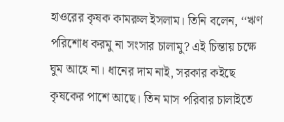হাওরের কৃষক কামরুল ইসলাম। তিনি বলেন, ‘‘ঋণ পরিশোধ করমু না সংসার চালামু? এই চিন্তায় চক্ষে ঘুম আহে না। ধানের দাম নাই, সরকার কইছে কৃষকের পাশে আছে। তিন মাস পরিবার চালাইতে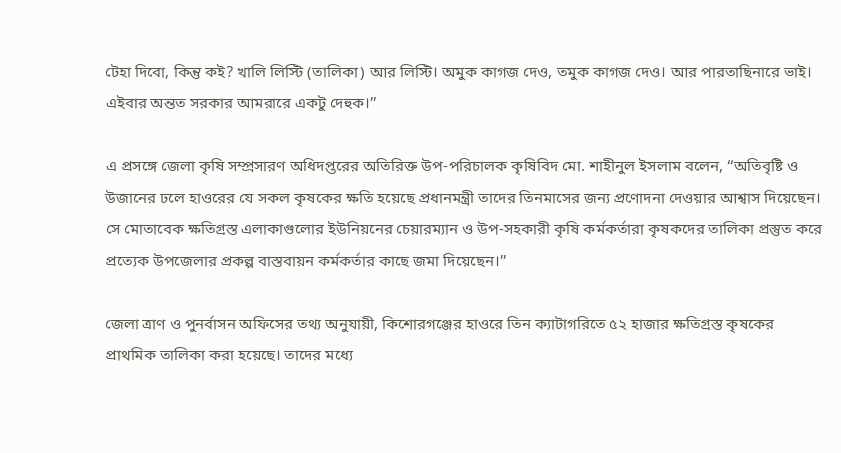টেহা দিবো, কিন্তু কই? খালি লিস্টি (তালিকা) আর লিস্টি। অমুক কাগজ দেও, তমুক কাগজ দেও। আর পারতাছিনারে ভাই। এইবার অন্তত সরকার আমরারে একটু দেহুক।’’

এ প্রসঙ্গে জেলা কৃষি সম্প্রসারণ অধিদপ্তরের অতিরিক্ত উপ-পরিচালক কৃষিবিদ মো. শাহীনুল ইসলাম বলেন, ‘‘অতিবৃষ্টি ও উজানের ঢলে হাওরের যে সকল কৃষকের ক্ষতি হয়েছে প্রধানমন্ত্রী তাদের তিনমাসের জন্য প্রণোদনা দেওয়ার আশ্বাস দিয়েছেন। সে মোতাবেক ক্ষতিগ্রস্ত এলাকাগুলোর ইউনিয়নের চেয়ারম্যান ও উপ-সহকারী কৃষি কর্মকর্তারা কৃষকদের তালিকা প্রস্তুত করে প্রত্যেক উপজেলার প্রকল্প বাস্তবায়ন কর্মকর্তার কাছে জমা দিয়েছেন।’’

জেলা ত্রাণ ও পুনর্বাসন অফিসের তথ্য অনুযায়ী, কিশোরগঞ্জের হাওরে তিন ক্যাটাগরিতে ৫২ হাজার ক্ষতিগ্রস্ত কৃষকের প্রাথমিক তালিকা করা হয়েছে। তাদের মধ্যে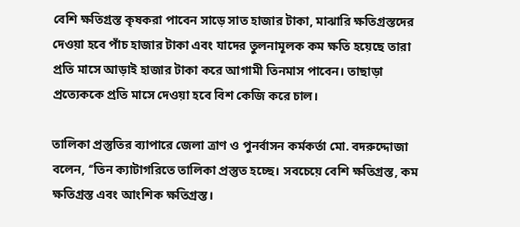বেশি ক্ষতিগ্রস্ত কৃষকরা পাবেন সাড়ে সাত হাজার টাকা, মাঝারি ক্ষতিগ্রস্তদের দেওয়া হবে পাঁচ হাজার টাকা এবং যাদের তুলনামূলক কম ক্ষতি হয়েছে তারা প্রতি মাসে আড়াই হাজার টাকা করে আগামী তিনমাস পাবেন। তাছাড়া প্রত্যেককে প্রতি মাসে দেওয়া হবে বিশ কেজি করে চাল।

তালিকা প্রস্তুতির ব্যাপারে জেলা ত্রাণ ও পুনর্বাসন কর্মকর্তা মো. বদরুদ্দোজা বলেন, ‘‘তিন ক্যাটাগরিতে তালিকা প্রস্তুত হচ্ছে। সবচেয়ে বেশি ক্ষতিগ্রস্ত, কম ক্ষতিগ্রস্ত এবং আংশিক ক্ষতিগ্রস্ত।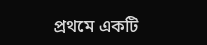প্রথমে একটি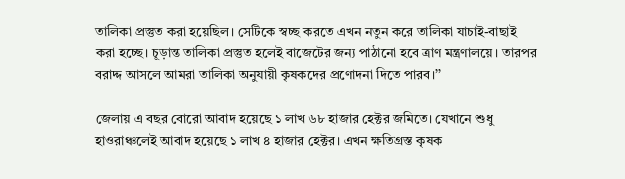তালিকা প্রস্তুত করা হয়েছিল। সেটিকে স্বচ্ছ করতে এখন নতুন করে তালিকা যাচাই-বাছাই করা হচ্ছে। চূড়ান্ত তালিকা প্রস্তুত হলেই বাজেটের জন্য পাঠানো হবে ত্রাণ মন্ত্রণালয়ে। তারপর বরাদ্দ আসলে আমরা তালিকা অনুযায়ী কৃষকদের প্রণোদনা দিতে পারব।’’

জেলায় এ বছর বোরো আবাদ হয়েছে ১ লাখ ৬৮ হাজার হেক্টর জমিতে। যেখানে শুধু হাওরাঞ্চলেই আবাদ হয়েছে ১ লাখ ৪ হাজার হেক্টর। এখন ক্ষতিগ্রস্ত কৃষক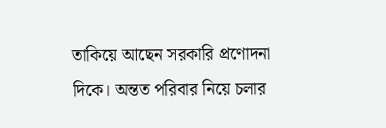তাকিয়ে আছেন সরকারি প্রণোদনা দিকে। অন্তত পরিবার নিয়ে চলার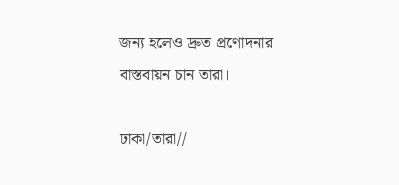জন্য হলেও দ্রুত প্রণোদনার বাস্তবায়ন চান তারা।

ঢাকা/তারা//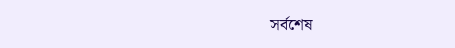সর্বশেষ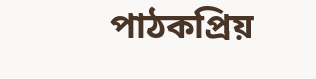পাঠকপ্রিয়